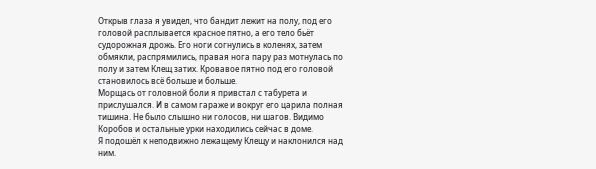Открыв глаза я увидел, что бандит лежит на полу, под его головой расплывается красное пятно, а его тело бьёт судорожная дрожь. Его ноги согнулись в коленях, затем обмякли, распрямились, правая нога пару раз мотнулась по полу и затем Клещ затих. Кровавое пятно под его головой становилось всё больше и больше.
Морщась от головной боли я привстал с табурета и прислушался. И в самом гараже и вокруг его царила полная тишина. Не было слышно ни голосов, ни шагов. Видимо Коробов и остальные урки находились сейчас в доме.
Я подошёл к неподвижно лежащему Клещу и наклонился над ним.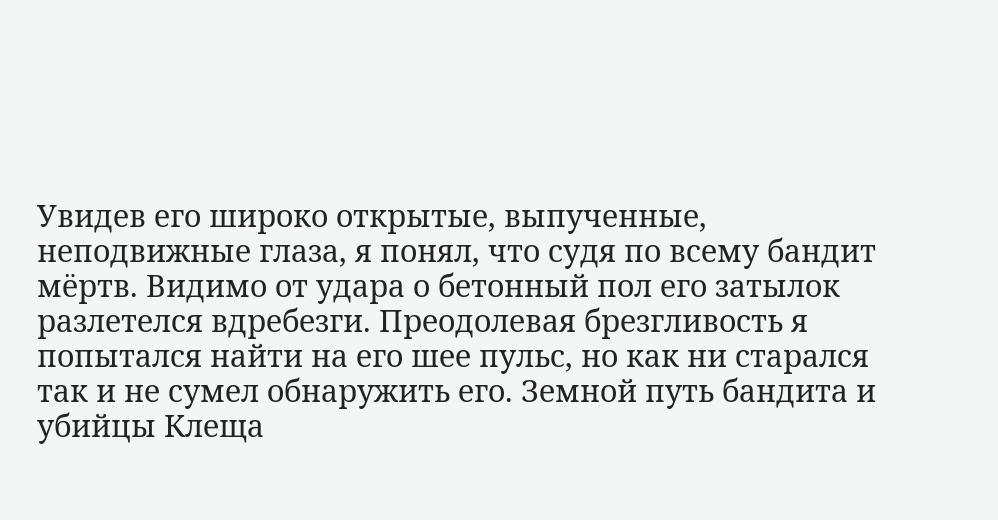Увидев его широко открытые, выпученные, неподвижные глаза, я понял, что судя по всему бандит мёртв. Видимо от удара о бетонный пол его затылок разлетелся вдребезги. Преодолевая брезгливость я попытался найти на его шее пульс, но как ни старался так и не сумел обнаружить его. Земной путь бандита и убийцы Клеща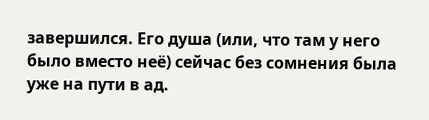завершился. Его душа (или, что там у него было вместо неё) сейчас без сомнения была уже на пути в ад.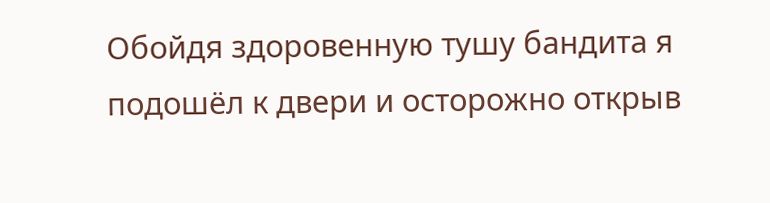Обойдя здоровенную тушу бандита я подошёл к двери и осторожно открыв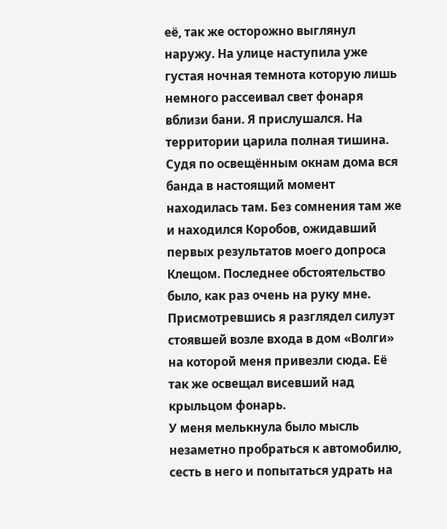её, так же осторожно выглянул наружу. На улице наступила уже густая ночная темнота которую лишь немного рассеивал свет фонаря вблизи бани. Я прислушался. На территории царила полная тишина. Судя по освещённым окнам дома вся банда в настоящий момент находилась там. Без сомнения там же и находился Коробов, ожидавший первых результатов моего допроса Клещом. Последнее обстоятельство было, как раз очень на руку мне. Присмотревшись я разглядел силуэт стоявшей возле входа в дом «Волги» на которой меня привезли сюда. Её так же освещал висевший над крыльцом фонарь.
У меня мелькнула было мысль незаметно пробраться к автомобилю, сесть в него и попытаться удрать на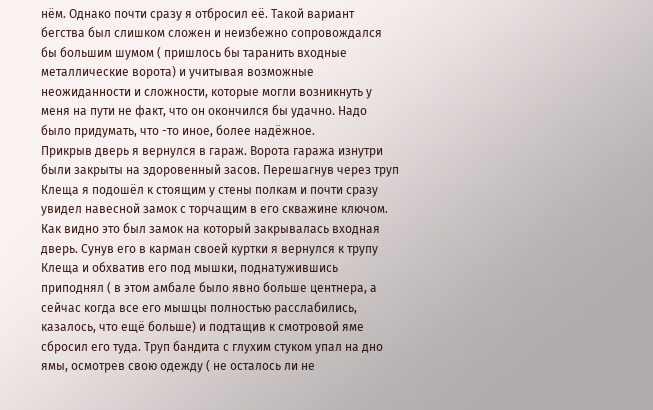нём. Однако почти сразу я отбросил её. Такой вариант бегства был слишком сложен и неизбежно сопровождался бы большим шумом ( пришлось бы таранить входные металлические ворота) и учитывая возможные неожиданности и сложности, которые могли возникнуть у меня на пути не факт, что он окончился бы удачно. Надо было придумать, что -то иное, более надёжное.
Прикрыв дверь я вернулся в гараж. Ворота гаража изнутри были закрыты на здоровенный засов. Перешагнув через труп Клеща я подошёл к стоящим у стены полкам и почти сразу увидел навесной замок с торчащим в его скважине ключом. Как видно это был замок на который закрывалась входная дверь. Сунув его в карман своей куртки я вернулся к трупу Клеща и обхватив его под мышки, поднатужившись приподнял ( в этом амбале было явно больше центнера, а сейчас когда все его мышцы полностью расслабились, казалось, что ещё больше) и подтащив к смотровой яме сбросил его туда. Труп бандита с глухим стуком упал на дно ямы, осмотрев свою одежду ( не осталось ли не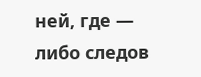ней, где — либо следов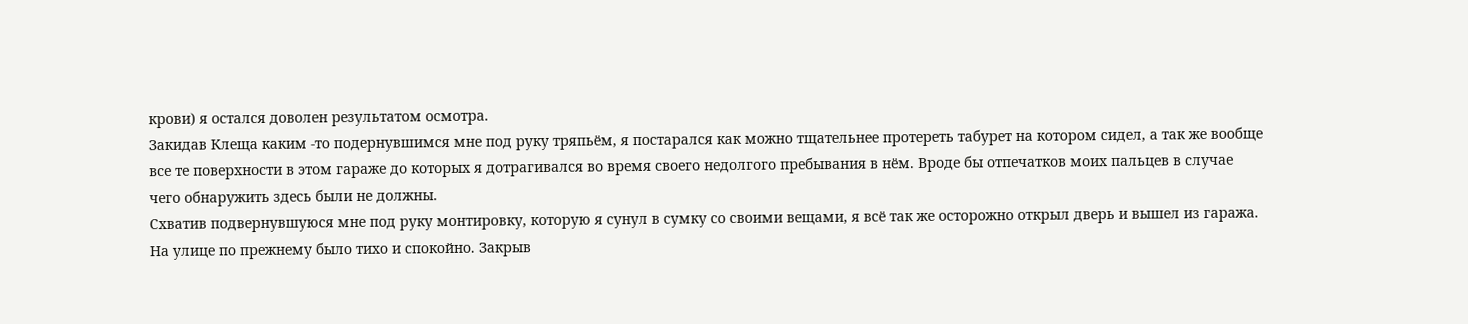крови) я остался доволен результатом осмотра.
Закидав Клеща каким -то подернувшимся мне под руку тряпьём, я постарался как можно тщательнее протереть табурет на котором сидел, а так же вообще все те поверхности в этом гараже до которых я дотрагивался во время своего недолгого пребывания в нём. Вроде бы отпечатков моих пальцев в случае чего обнаружить здесь были не должны.
Схватив подвернувшуюся мне под руку монтировку, которую я сунул в сумку со своими вещами, я всё так же осторожно открыл дверь и вышел из гаража.
На улице по прежнему было тихо и спокойно. Закрыв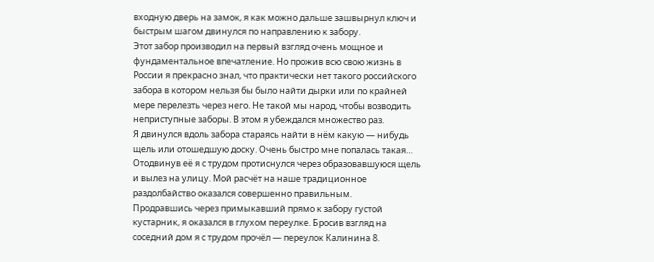входную дверь на замок, я как можно дальше зашвырнул ключ и быстрым шагом двинулся по направлению к забору.
Этот забор производил на первый взгляд очень мощное и фундаментальное впечатление. Но прожив всю свою жизнь в России я прекрасно знал, что практически нет такого российского забора в котором нельзя бы было найти дырки или по крайней мере перелезть через него. Не такой мы народ, чтобы возводить неприступные заборы. В этом я убеждался множество раз.
Я двинулся вдоль забора стараясь найти в нём какую — нибудь щель или отошедшую доску. Очень быстро мне попалась такая… Отодвинув её я с трудом протиснулся через образовавшуюся щель и вылез на улицу. Мой расчёт на наше традиционное раздолбайство оказался совершенно правильным.
Продравшись через примыкавший прямо к забору густой кустарник, я оказался в глухом переулке. Бросив взгляд на соседний дом я с трудом прочёл — переулок Калинина 8.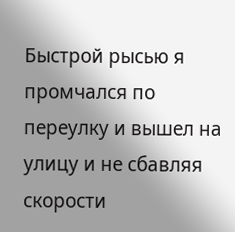Быстрой рысью я промчался по переулку и вышел на улицу и не сбавляя скорости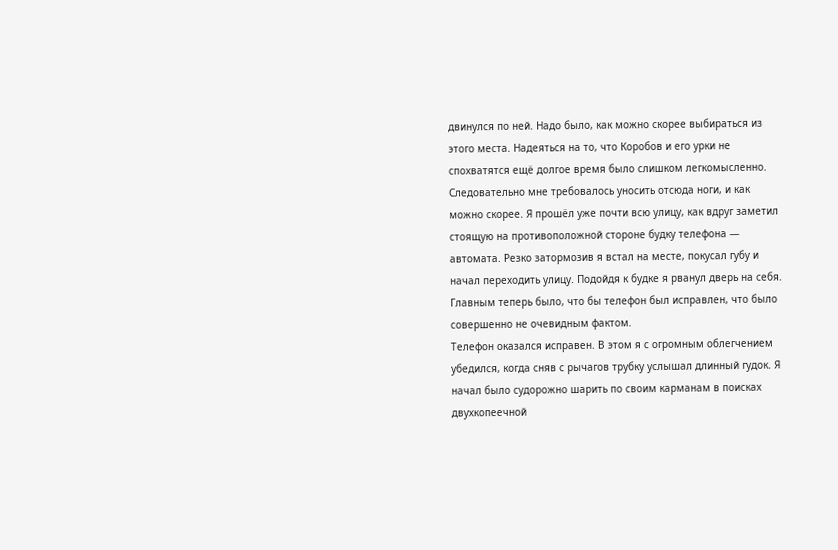двинулся по ней. Надо было, как можно скорее выбираться из этого места. Надеяться на то, что Коробов и его урки не спохватятся ещё долгое время было слишком легкомысленно. Следовательно мне требовалось уносить отсюда ноги, и как можно скорее. Я прошёл уже почти всю улицу, как вдруг заметил стоящую на противоположной стороне будку телефона — автомата. Резко затормозив я встал на месте, покусал губу и начал переходить улицу. Подойдя к будке я рванул дверь на себя. Главным теперь было, что бы телефон был исправлен, что было совершенно не очевидным фактом.
Телефон оказался исправен. В этом я с огромным облегчением убедился, когда сняв с рычагов трубку услышал длинный гудок. Я начал было судорожно шарить по своим карманам в поисках двухкопеечной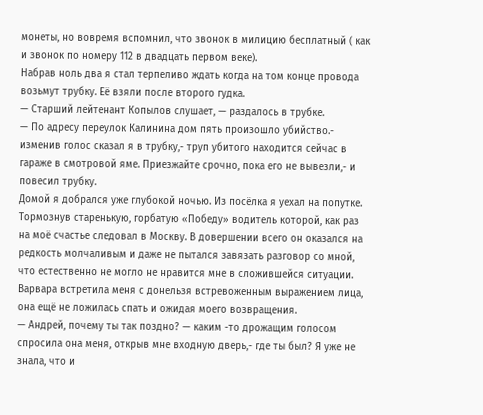монеты, но вовремя вспомнил, что звонок в милицию бесплатный ( как и звонок по номеру 112 в двадцать первом веке).
Набрав ноль два я стал терпеливо ждать когда на том конце провода возьмут трубку. Её взяли после второго гудка.
— Старший лейтенант Копылов слушает, — раздалось в трубке.
— По адресу переулок Калинина дом пять произошло убийство.- изменив голос сказал я в трубку,- труп убитого находится сейчас в гараже в смотровой яме. Приезжайте срочно, пока его не вывезли,- и повесил трубку.
Домой я добрался уже глубокой ночью. Из посёлка я уехал на попутке. Тормознув старенькую, горбатую «Победу» водитель которой, как раз на моё счастье следовал в Москву. В довершении всего он оказался на редкость молчаливым и даже не пытался завязать разговор со мной, что естественно не могло не нравится мне в сложившейся ситуации.
Варвара встретила меня с донельзя встревоженным выражением лица, она ещё не ложилась спать и ожидая моего возвращения.
— Андрей, почему ты так поздно? — каким -то дрожащим голосом спросила она меня, открыв мне входную дверь,- где ты был? Я уже не знала, что и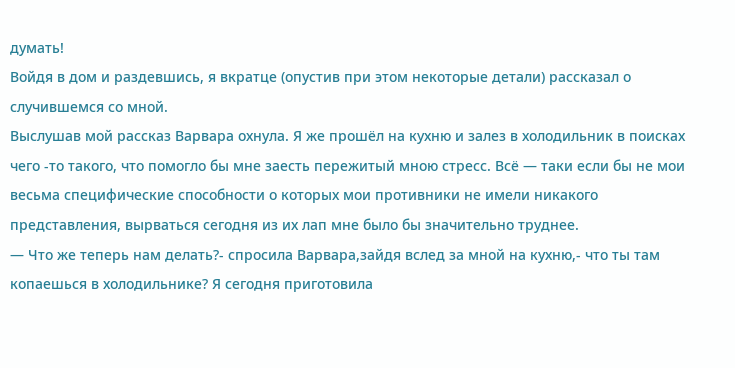думать!
Войдя в дом и раздевшись, я вкратце (опустив при этом некоторые детали) рассказал о случившемся со мной.
Выслушав мой рассказ Варвара охнула. Я же прошёл на кухню и залез в холодильник в поисках чего -то такого, что помогло бы мне заесть пережитый мною стресс. Всё — таки если бы не мои весьма специфические способности о которых мои противники не имели никакого представления, вырваться сегодня из их лап мне было бы значительно труднее.
— Что же теперь нам делать?- спросила Варвара,зайдя вслед за мной на кухню,- что ты там копаешься в холодильнике? Я сегодня приготовила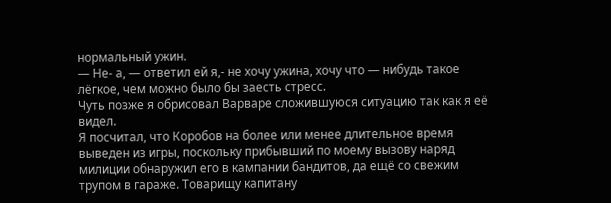нормальный ужин.
— Не- а, — ответил ей я,- не хочу ужина, хочу что — нибудь такое лёгкое, чем можно было бы заесть стресс.
Чуть позже я обрисовал Варваре сложившуюся ситуацию так как я её видел.
Я посчитал, что Коробов на более или менее длительное время выведен из игры, поскольку прибывший по моему вызову наряд милиции обнаружил его в кампании бандитов, да ещё со свежим трупом в гараже. Товарищу капитану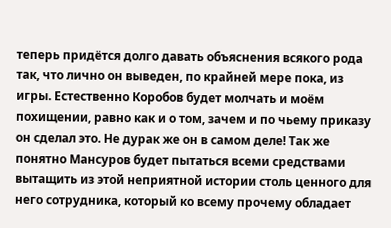теперь придётся долго давать объяснения всякого рода так, что лично он выведен, по крайней мере пока, из игры. Естественно Коробов будет молчать и моём похищении, равно как и о том, зачем и по чьему приказу он сделал это. Не дурак же он в самом деле! Так же понятно Мансуров будет пытаться всеми средствами вытащить из этой неприятной истории столь ценного для него сотрудника, который ко всему прочему обладает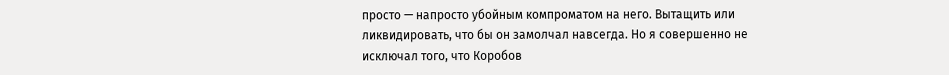просто — напросто убойным компроматом на него. Вытащить или ликвидировать, что бы он замолчал навсегда. Но я совершенно не исключал того, что Коробов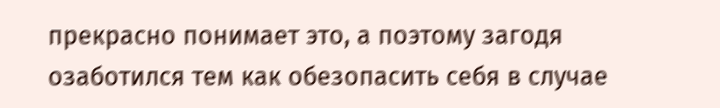прекрасно понимает это, а поэтому загодя озаботился тем как обезопасить себя в случае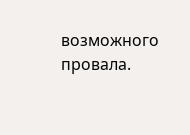возможного провала.